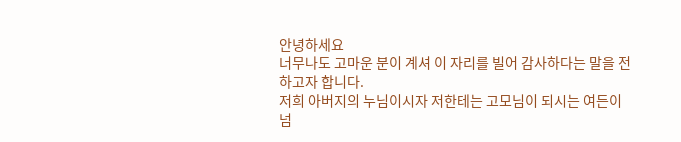안녕하세요
너무나도 고마운 분이 계셔 이 자리를 빌어 감사하다는 말을 전하고자 합니다.
저희 아버지의 누님이시자 저한테는 고모님이 되시는 여든이 넘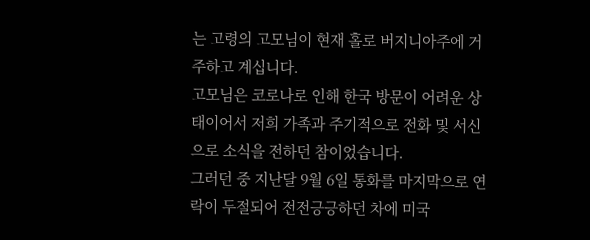는 고령의 고모님이 현재 홀로 버지니아주에 거주하고 계십니다.
고모님은 코로나로 인해 한국 방문이 어려운 상태이어서 저희 가족과 주기적으로 전화 및 서신으로 소식을 전하던 참이었습니다.
그러던 중 지난달 9월 6일 통화를 마지막으로 연락이 두절되어 전전긍긍하던 차에 미국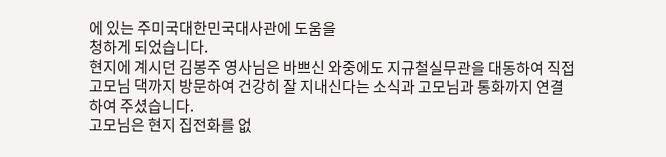에 있는 주미국대한민국대사관에 도움을
청하게 되었습니다.
현지에 계시던 김봉주 영사님은 바쁘신 와중에도 지규철실무관을 대동하여 직접 고모님 댁까지 방문하여 건강히 잘 지내신다는 소식과 고모님과 통화까지 연결하여 주셨습니다.
고모님은 현지 집전화를 없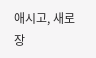애시고, 새로 장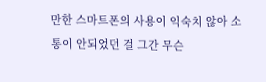만한 스마트폰의 사용이 익숙치 않아 소통이 안되었던 걸 그간 무슨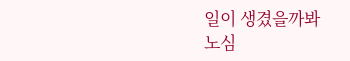일이 생겼을까봐
노심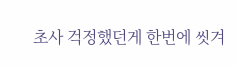초사 걱정했던게 한번에 씻겨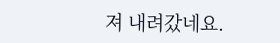져 내려갔네요.